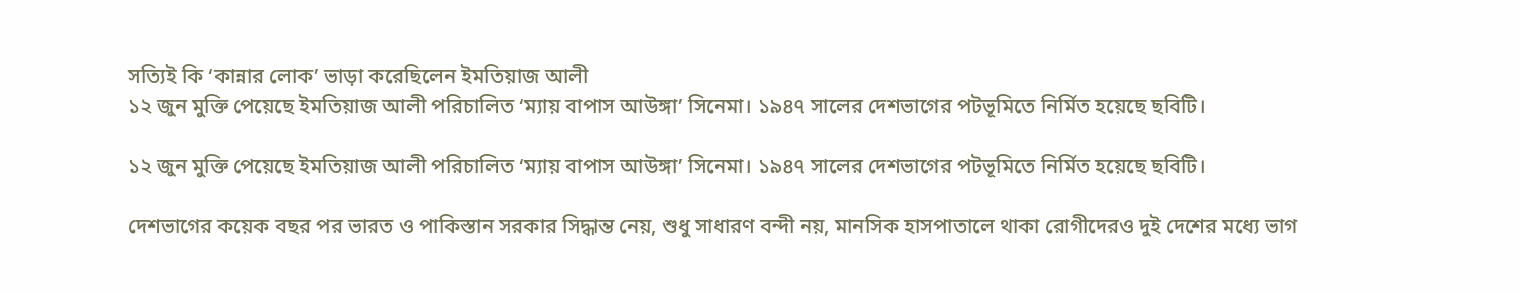সত্যিই কি ‘কান্নার লোক’ ভাড়া করেছিলেন ইমতিয়াজ আলী
১২ জুন মুক্তি পেয়েছে ইমতিয়াজ আলী পরিচালিত ‘ম্যায় বাপাস আউঙ্গা’ সিনেমা। ১৯৪৭ সালের দেশভাগের পটভূমিতে নির্মিত হয়েছে ছবিটি।

১২ জুন মুক্তি পেয়েছে ইমতিয়াজ আলী পরিচালিত ‘ম্যায় বাপাস আউঙ্গা’ সিনেমা। ১৯৪৭ সালের দেশভাগের পটভূমিতে নির্মিত হয়েছে ছবিটি।

দেশভাগের কয়েক বছর পর ভারত ও পাকিস্তান সরকার সিদ্ধান্ত নেয়, শুধু সাধারণ বন্দী নয়, মানসিক হাসপাতালে থাকা রোগীদেরও দুই দেশের মধ্যে ভাগ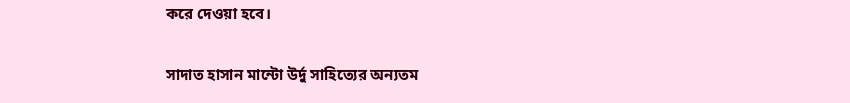করে দেওয়া হবে।

সাদাত হাসান মান্টো উর্দু সাহিত্যের অন্যতম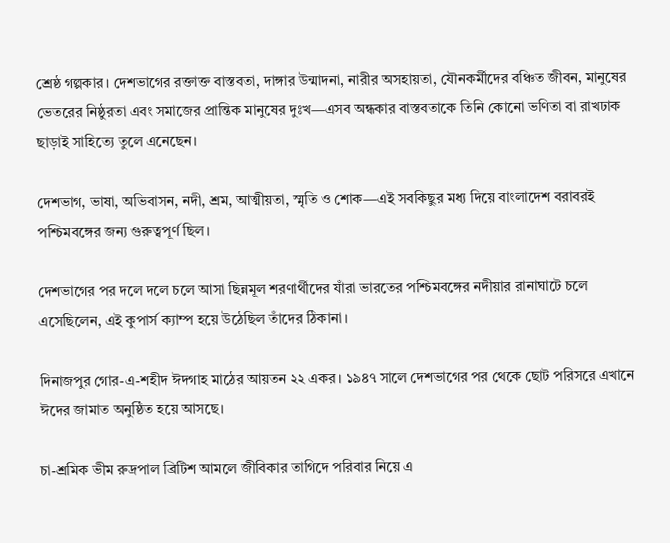শ্রেষ্ঠ গল্পকার। দেশভাগের রক্তাক্ত বাস্তবতা, দাঙ্গার উন্মাদনা, নারীর অসহায়তা, যৌনকর্মীদের বঞ্চিত জীবন, মানুষের ভেতরের নিষ্ঠুরতা এবং সমাজের প্রান্তিক মানুষের দুঃখ—এসব অন্ধকার বাস্তবতাকে তিনি কোনো ভণিতা বা রাখঢাক ছাড়াই সাহিত্যে তুলে এনেছেন।

দেশভাগ, ভাষা, অভিবাসন, নদী, শ্রম, আত্মীয়তা, স্মৃতি ও শোক—এই সবকিছুর মধ্য দিয়ে বাংলাদেশ বরাবরই পশ্চিমবঙ্গের জন্য গুরুত্বপূর্ণ ছিল।

দেশভাগের পর দলে দলে চলে আসা ছিন্নমূল শরণার্থীদের যাঁরা ভারতের পশ্চিমবঙ্গের নদীয়ার রানাঘাটে চলে এসেছিলেন, এই কুপার্স ক্যাম্প হয়ে উঠেছিল তাঁদের ঠিকানা।

দিনাজপুর গোর-এ-শহীদ ঈদগাহ মাঠের আয়তন ২২ একর। ১৯৪৭ সালে দেশভাগের পর থেকে ছোট পরিসরে এখানে ঈদের জামাত অনুষ্ঠিত হয়ে আসছে।

চা-শ্রমিক ভীম রুদ্রপাল ব্রিটিশ আমলে জীবিকার তাগিদে পরিবার নিয়ে এ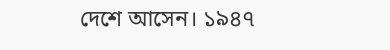দেশে আসেন। ১৯৪৭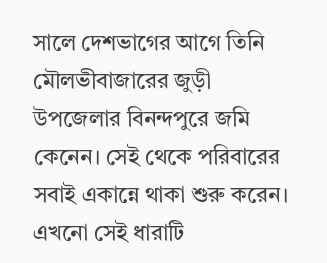সালে দেশভাগের আগে তিনি মৌলভীবাজারের জুড়ী উপজেলার বিনন্দপুরে জমি কেনেন। সেই থেকে পরিবারের সবাই একান্নে থাকা শুরু করেন। এখনো সেই ধারাটি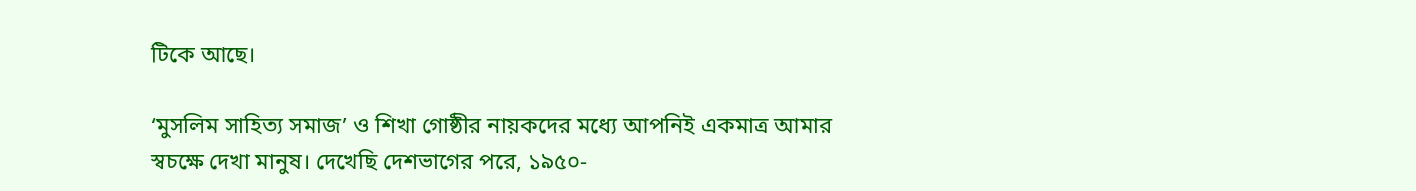টিকে আছে।

‘মুসলিম সাহিত্য সমাজ’ ও শিখা গোষ্ঠীর নায়কদের মধ্যে আপনিই একমাত্র আমার স্বচক্ষে দেখা মানুষ। দেখেছি দেশভাগের পরে, ১৯৫০-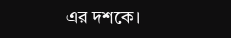এর দশকে।